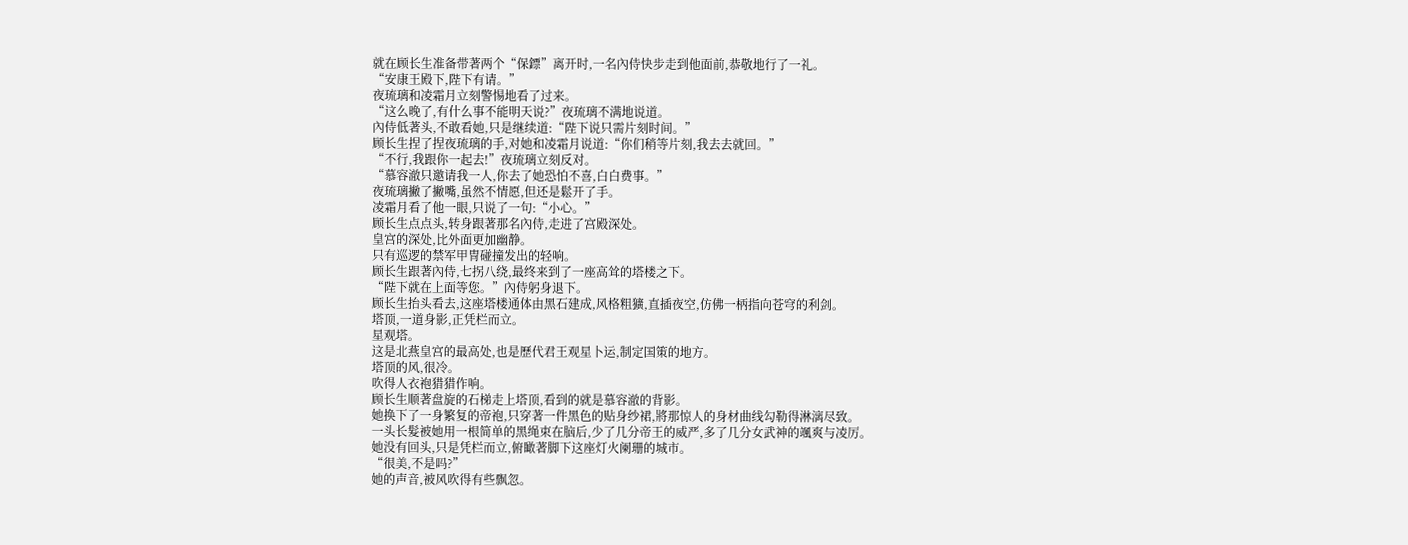就在顾长生准备带著两个“保鏢”离开时,一名內侍快步走到他面前,恭敬地行了一礼。
“安康王殿下,陛下有请。”
夜琉璃和凌霜月立刻警惕地看了过来。
“这么晚了,有什么事不能明天说?”夜琉璃不满地说道。
內侍低著头,不敢看她,只是继续道:“陛下说只需片刻时间。”
顾长生捏了捏夜琉璃的手,对她和凌霜月说道:“你们稍等片刻,我去去就回。”
“不行,我跟你一起去!”夜琉璃立刻反对。
“慕容澈只邀请我一人,你去了她恐怕不喜,白白费事。”
夜琉璃撇了撇嘴,虽然不情愿,但还是鬆开了手。
凌霜月看了他一眼,只说了一句:“小心。”
顾长生点点头,转身跟著那名內侍,走进了宫殿深处。
皇宫的深处,比外面更加幽静。
只有巡逻的禁军甲冑碰撞发出的轻响。
顾长生跟著內侍,七拐八绕,最终来到了一座高耸的塔楼之下。
“陛下就在上面等您。”內侍躬身退下。
顾长生抬头看去,这座塔楼通体由黑石建成,风格粗獷,直插夜空,仿佛一柄指向苍穹的利剑。
塔顶,一道身影,正凭栏而立。
星观塔。
这是北燕皇宫的最高处,也是歷代君王观星卜运,制定国策的地方。
塔顶的风,很冷。
吹得人衣袍猎猎作响。
顾长生顺著盘旋的石梯走上塔顶,看到的就是慕容澈的背影。
她换下了一身繁复的帝袍,只穿著一件黑色的贴身纱裙,將那惊人的身材曲线勾勒得淋漓尽致。
一头长髮被她用一根简单的黑绳束在脑后,少了几分帝王的威严,多了几分女武神的颯爽与凌厉。
她没有回头,只是凭栏而立,俯瞰著脚下这座灯火阑珊的城市。
“很美,不是吗?”
她的声音,被风吹得有些飘忽。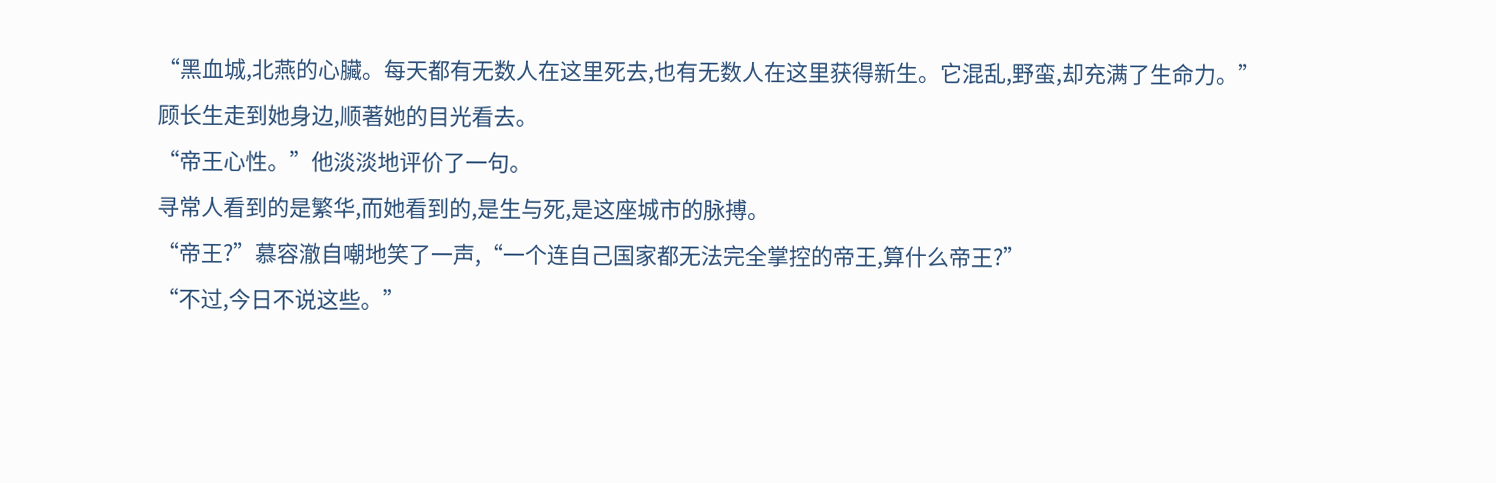“黑血城,北燕的心臟。每天都有无数人在这里死去,也有无数人在这里获得新生。它混乱,野蛮,却充满了生命力。”
顾长生走到她身边,顺著她的目光看去。
“帝王心性。”他淡淡地评价了一句。
寻常人看到的是繁华,而她看到的,是生与死,是这座城市的脉搏。
“帝王?”慕容澈自嘲地笑了一声,“一个连自己国家都无法完全掌控的帝王,算什么帝王?”
“不过,今日不说这些。”